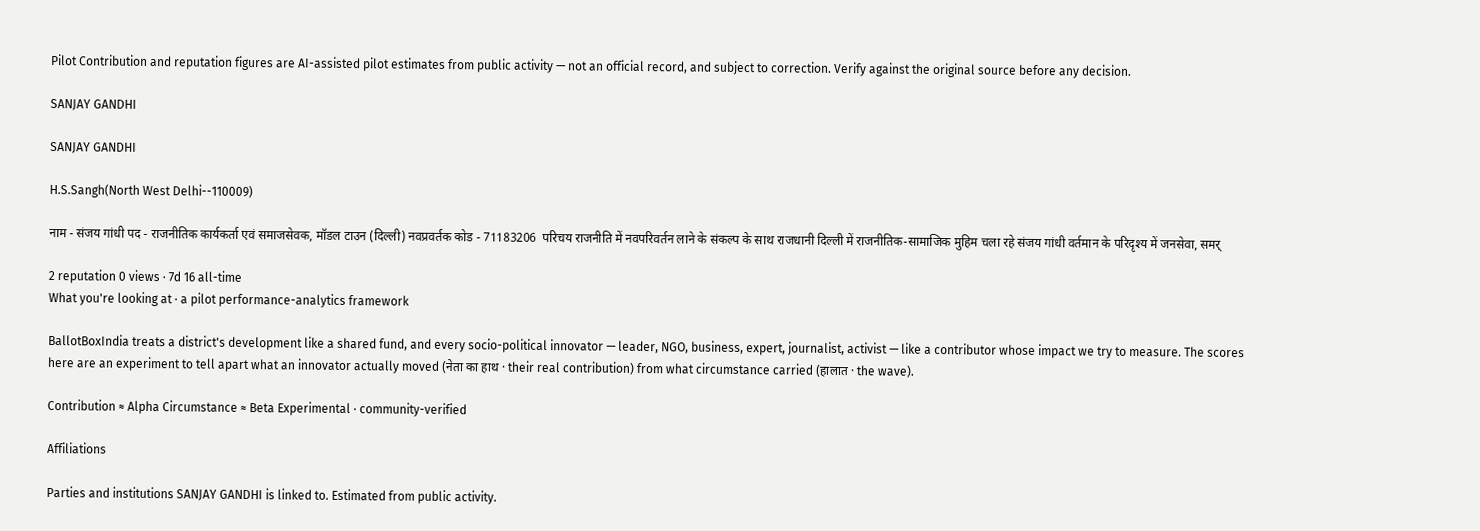Pilot Contribution and reputation figures are AI-assisted pilot estimates from public activity — not an official record, and subject to correction. Verify against the original source before any decision.

SANJAY GANDHI

SANJAY GANDHI

H.S.Sangh(North West Delhi--110009)

नाम - संजय गांधी पद - राजनीतिक कार्यकर्ता एवं समाजसेवक, मॉडल टाउन (दिल्ली) नवप्रवर्तक कोड - 71183206  परिचय राजनीति में नवपरिवर्तन लाने के संकल्प के साथ राजधानी दिल्ली में राजनीतिक-सामाजिक मुहिम चला रहे संजय गांधी वर्तमान के परिदृश्य में जनसेवा, समर्

2 reputation 0 views · 7d 16 all-time
What you're looking at · a pilot performance-analytics framework

BallotBoxIndia treats a district's development like a shared fund, and every socio-political innovator — leader, NGO, business, expert, journalist, activist — like a contributor whose impact we try to measure. The scores here are an experiment to tell apart what an innovator actually moved (नेता का हाथ · their real contribution) from what circumstance carried (हालात · the wave).

Contribution ≈ Alpha Circumstance ≈ Beta Experimental · community-verified

Affiliations

Parties and institutions SANJAY GANDHI is linked to. Estimated from public activity.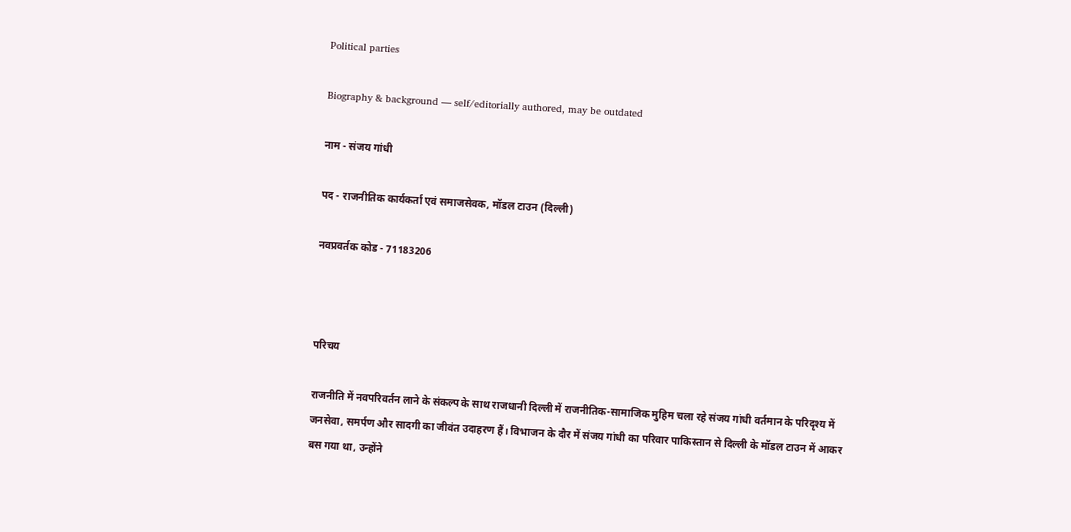Political parties

Biography & background — self/editorially authored, may be outdated

नाम - संजय गांधी

पद - राजनीतिक कार्यकर्ता एवं समाजसेवक, मॉडल टाउन (दिल्ली)

नवप्रवर्तक कोड - 71183206



परिचय

राजनीति में नवपरिवर्तन लाने के संकल्प के साथ राजधानी दिल्ली में राजनीतिक-सामाजिक मुहिम चला रहे संजय गांधी वर्तमान के परिदृश्य में जनसेवा, समर्पण और सादगी का जीवंत उदाहरण हैं। विभाजन के दौर में संजय गांधी का परिवार पाकिस्तान से दिल्ली के मॉडल टाउन में आकर बस गया था, उन्होंने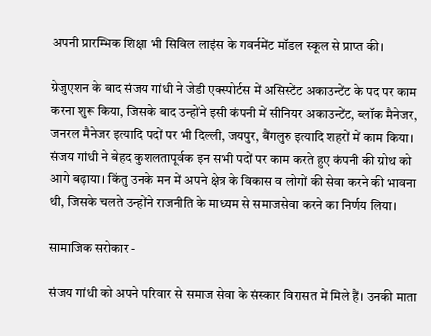अपनी प्रारम्भिक शिक्षा भी सिविल लाइंस के गवर्नमेंट मॉडल स्कूल से प्राप्त की।

ग्रेजुएशन के बाद संजय गांधी ने जेडी एक्स्पोर्टस में असिस्टेंट अकाउन्टेंट के पद पर काम करना शुरू किया, जिसके बाद उन्होंने इसी कंपनी में सीनियर अकाउन्टेंट, ब्लॉक मैनेजर, जनरल मैनेजर इत्यादि पदों पर भी दिल्ली, जयपुर, बैंगलुरु इत्यादि शहरों में काम किया। संजय गांधी ने बेहद कुशलतापूर्वक इन सभी पदों पर काम करते हुए कंपनी की ग्रोथ को आगे बढ़ाया। किंतु उनके मन में अपने क्षेत्र के विकास व लोगों की सेवा करने की भावना थी, जिसके चलते उन्होंने राजनीति के माध्यम से समाजसेवा करने का निर्णय लिया।

सामाजिक सरोकार -

संजय गांधी को अपने परिवार से समाज सेवा के संस्कार विरासत में मिले हैं। उनकी माता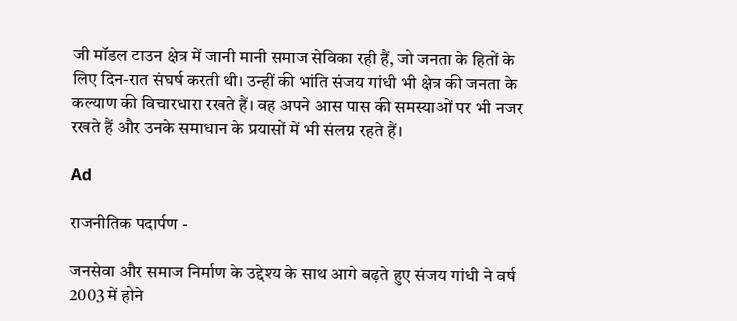जी मॉडल टाउन क्षेत्र में जानी मानी समाज सेविका रही हैं, जो जनता के हितों के लिए दिन-रात संघर्ष करती थी। उन्हीं की भांति संजय गांधी भी क्षेत्र की जनता के कल्याण की विचारधारा रखते हैं। वह अपने आस पास की समस्याओं पर भी नजर रखते हैं और उनके समाधान के प्रयासों में भी संलग्न रहते हैं।

Ad

राजनीतिक पदार्पण -

जनसेवा और समाज निर्माण के उद्देश्य के साथ आगे बढ़ते हुए संजय गांधी ने वर्ष 2003 में होने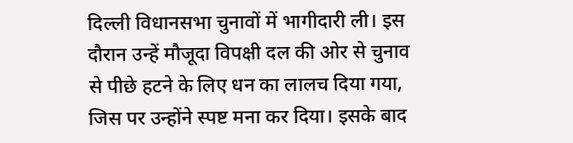दिल्ली विधानसभा चुनावों में भागीदारी ली। इस दौरान उन्हें मौजूदा विपक्षी दल की ओर से चुनाव से पीछे हटने के लिए धन का लालच दिया गया, जिस पर उन्होंने स्पष्ट मना कर दिया। इसके बाद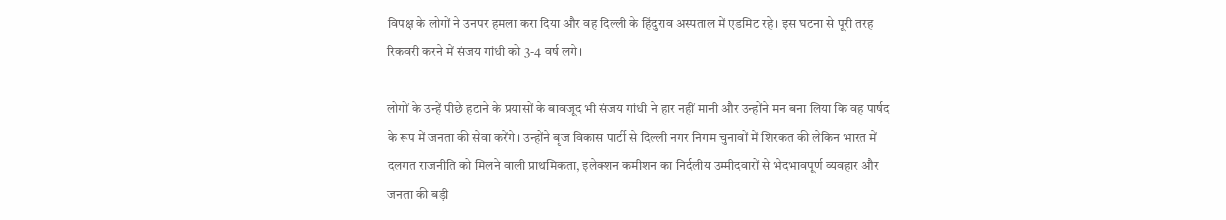विपक्ष के लोगों ने उनपर हमला करा दिया और वह दिल्ली के हिंदुराव अस्पताल में एडमिट रहे। इस घटना से पूरी तरह रिकवरी करने में संजय गांधी को 3-4 वर्ष लगे।

लोगों के उन्हें पीछे हटाने के प्रयासों के बावजूद भी संजय गांधी ने हार नहीं मानी और उन्होंने मन बना लिया कि वह पार्षद के रूप में जनता की सेवा करेंगे। उन्होंने बृज विकास पार्टी से दिल्ली नगर निगम चुनावों में शिरकत की लेकिन भारत में दलगत राजनीति को मिलने वाली प्राथमिकता, इलेक्शन कमीशन का निर्दलीय उम्मीदवारों से भेदभावपूर्ण व्यवहार और जनता की बड़ी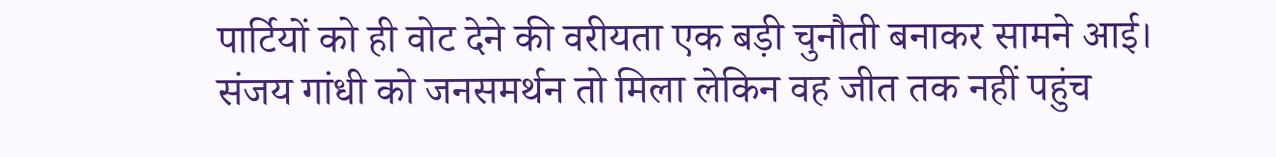पार्टियों को ही वोट देने की वरीयता एक बड़ी चुनौती बनाकर सामने आई। संजय गांधी को जनसमर्थन तो मिला लेकिन वह जीत तक नहीं पहुंच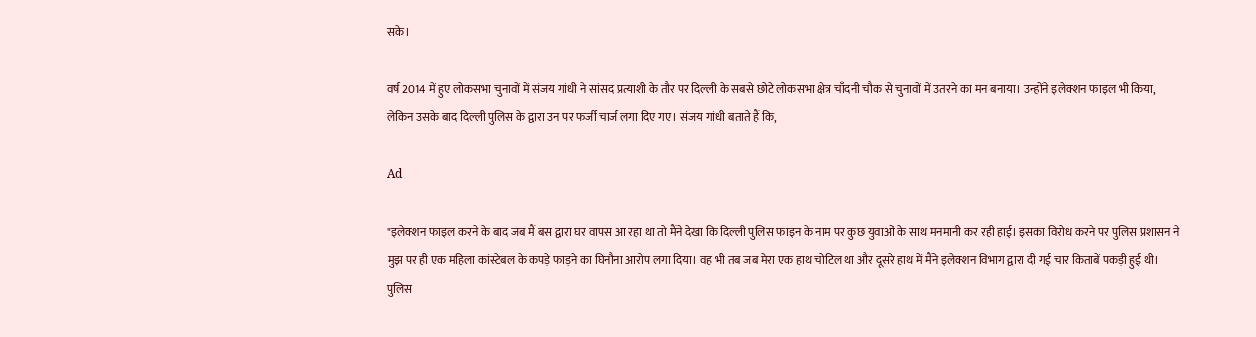सके।

वर्ष 2014 में हुए लोकसभा चुनावों में संजय गांधी ने सांसद प्रत्याशी के तौर पर दिल्ली के सबसे छोटे लोकसभा क्षेत्र चाँदनी चौक से चुनावों में उतरने का मन बनाया। उन्होंने इलेक्शन फाइल भी किया, लेकिन उसके बाद दिल्ली पुलिस के द्वारा उन पर फर्जी चार्ज लगा दिए गए। संजय गांधी बताते हैं कि,

Ad

"इलेक्शन फाइल करने के बाद जब मैं बस द्वारा घर वापस आ रहा था तो मैंने देखा कि दिल्ली पुलिस फाइन के नाम पर कुछ युवाओं के साथ मनमानी कर रही हाई। इसका विरोध करने पर पुलिस प्रशासन ने मुझ पर ही एक महिला कांस्टेबल के कपड़े फाड़ने का घिनौना आरोप लगा दिया। वह भी तब जब मेरा एक हाथ चोटिल था और दूसरे हाथ में मैंने इलेक्शन विभाग द्वारा दी गई चार किताबें पकड़ी हुई थी। पुलिस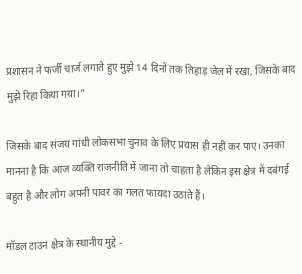प्रशासन ने फर्जी चार्ज लगाते हुए मुझे 14 दिनों तक तिहाड़ जेल में रखा, जिसके बाद मुझे रिहा किया गया।"

जिसके बाद संजय गांधी लोकसभा चुनाव के लिए प्रयास ही नहीं कर पाए। उनका मानना है कि आज व्यक्ति राजनीति में जाना तो चाहता है लेकिन इस क्षेत्र में दबंगई बहुत है और लोग अपनी पावर का गलत फायदा उठाते हैं।

मॉडल टाउन क्षेत्र के स्थानीय मुद्दे -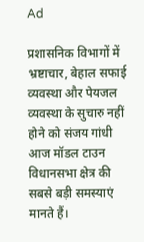Ad

प्रशासनिक विभागों में भ्रष्टाचार, बेहाल सफाई व्यवस्था और पेयजल व्यवस्था के सुचारु नहीं होने को संजय गांधी आज मॉडल टाउन विधानसभा क्षेत्र की सबसे बड़ी समस्याएं मानते हैं।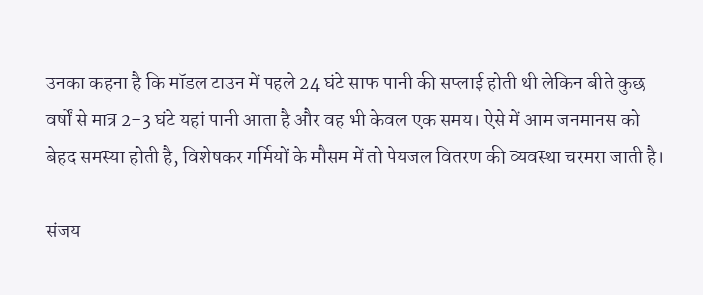उनका कहना है कि मॉडल टाउन में पहले 24 घंटे साफ पानी की सप्लाई होती थी लेकिन बीते कुछ वर्षों से मात्र 2-3 घंटे यहां पानी आता है और वह भी केवल एक समय। ऐसे में आम जनमानस को बेहद समस्या होती है, विशेषकर गर्मियों के मौसम में तो पेयजल वितरण की व्यवस्था चरमरा जाती है।

संजय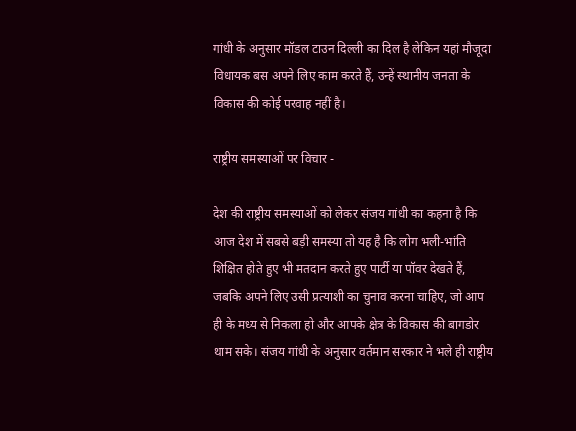गांधी के अनुसार मॉडल टाउन दिल्ली का दिल है लेकिन यहां मौजूदा विधायक बस अपने लिए काम करते हैं, उन्हें स्थानीय जनता के विकास की कोई परवाह नहीं है।

राष्ट्रीय समस्याओं पर विचार -

देश की राष्ट्रीय समस्याओं को लेकर संजय गांधी का कहना है कि आज देश में सबसे बड़ी समस्या तो यह है कि लोग भली-भांति शिक्षित होते हुए भी मतदान करते हुए पार्टी या पॉवर देखते हैं, जबकि अपने लिए उसी प्रत्याशी का चुनाव करना चाहिए, जो आप ही के मध्य से निकला हो और आपके क्षेत्र के विकास की बागडोर थाम सके। संजय गांधी के अनुसार वर्तमान सरकार ने भले ही राष्ट्रीय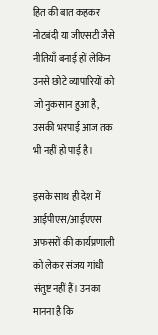हित की बात कहकर नोटबंदी या जीएसटी जैसे नीतियाँ बनाई हों लेकिन उनसे छोटे व्यापारियों को जो नुकसान हुआ है, उसकी भरपाई आज तक भी नहीं हो पाई है।

इसके साथ ही देश में आईपीएस/आईएएस अफसरों की कार्यप्रणाली को लेकर संजय गांधी संतुष्ट नहीं हैं। उनका मानना है कि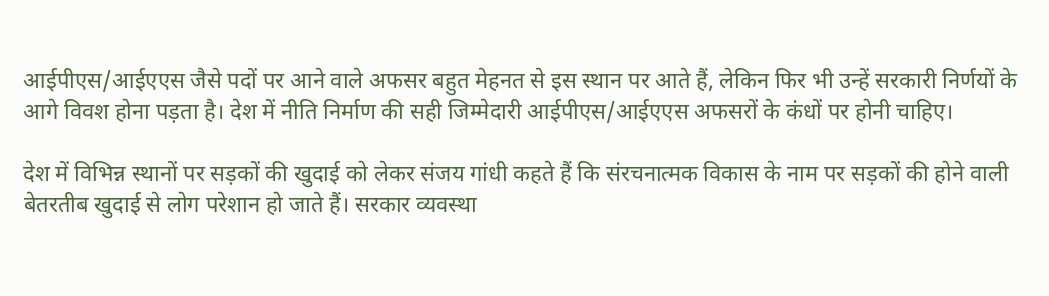आईपीएस/आईएएस जैसे पदों पर आने वाले अफसर बहुत मेहनत से इस स्थान पर आते हैं, लेकिन फिर भी उन्हें सरकारी निर्णयों के आगे विवश होना पड़ता है। देश में नीति निर्माण की सही जिम्मेदारी आईपीएस/आईएएस अफसरों के कंधों पर होनी चाहिए।

देश में विभिन्न स्थानों पर सड़कों की खुदाई को लेकर संजय गांधी कहते हैं कि संरचनात्मक विकास के नाम पर सड़कों की होने वाली बेतरतीब खुदाई से लोग परेशान हो जाते हैं। सरकार व्यवस्था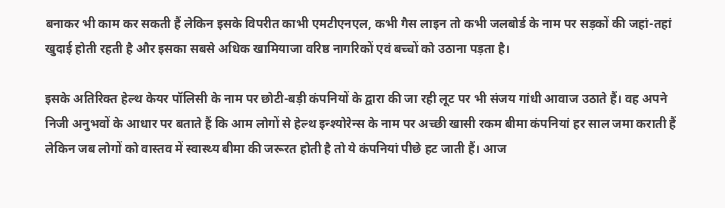बनाकर भी काम कर सकती हैं लेकिन इसके विपरीत काभी एमटीएनएल, कभी गैस लाइन तो कभी जलबोर्ड के नाम पर सड़कों की जहां-तहां खुदाई होती रहती है और इसका सबसे अधिक खामियाजा वरिष्ठ नागरिकों एवं बच्चों को उठाना पड़ता है।

इसके अतिरिक्त हेल्थ केयर पॉलिसी के नाम पर छोटी-बड़ी कंपनियों के द्वारा की जा रही लूट पर भी संजय गांधी आवाज उठाते हैं। वह अपने निजी अनुभवों के आधार पर बताते हैं कि आम लोगों से हेल्थ इन्श्योरेन्स के नाम पर अच्छी खासी रकम बीमा कंपनियां हर साल जमा कराती हैं लेकिन जब लोगों को वास्तव में स्वास्थ्य बीमा की जरूरत होती है तो ये कंपनियां पीछे हट जाती हैं। आज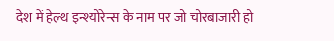देश में हेल्थ इन्श्योरेन्स के नाम पर जो चोरबाजारी हो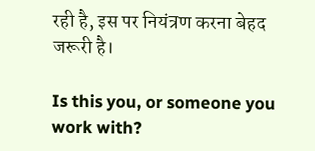रही है, इस पर नियंत्रण करना बेहद जरूरी है।

Is this you, or someone you work with?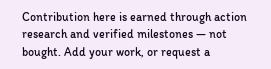Contribution here is earned through action research and verified milestones — not bought. Add your work, or request a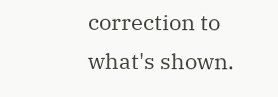correction to what's shown.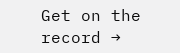Get on the record →